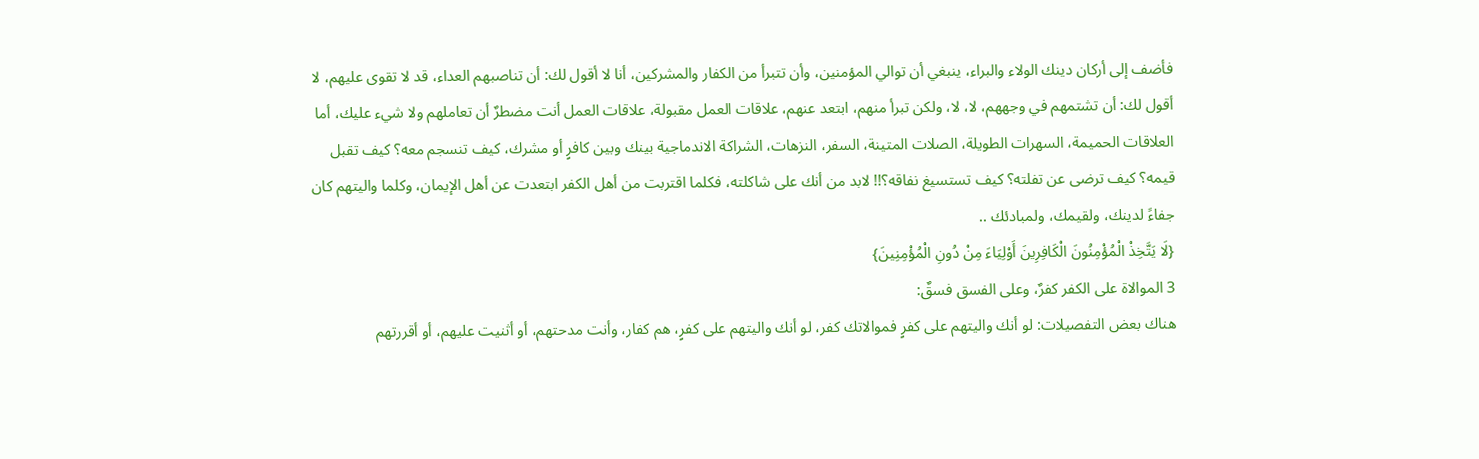فأضف إلى أركان دينك الولاء والبراء، ينبغي أن توالي المؤمنين، وأن تتبرأ من الكفار والمشركين، أنا لا أقول لك: أن تناصبهم العداء، قد لا تقوى عليهم، لا أقول لك: أن تشتمهم في وجههم، لا، لا، ولكن تبرأ منهم، ابتعد عنهم، علاقات العمل مقبولة، علاقات العمل أنت مضطرٌ أن تعاملهم ولا شيء عليك، أما العلاقات الحميمة، السهرات الطويلة، الصلات المتينة، السفر، النزهات، الشراكة الاندماجية بينك وبين كافرٍ أو مشرك، كيف تنسجم معه؟ كيف تقبل قيمه؟ كيف ترضى عن تفلته؟ كيف تستسيغ نفاقه؟!! لابد من أنك على شاكلته، فكلما اقتربت من أهل الكفر ابتعدت عن أهل الإيمان، وكلما واليتهم كان جفاءً لدينك، ولقيمك، ولمبادئك ..
{لَا يَتَّخِذْ الْمُؤْمِنُونَ الْكَافِرِينَ أَوْلِيَاءَ مِنْ دُونِ الْمُؤْمِنِينَ}
3 الموالاة على الكفر كفرٌ، وعلى الفسق فسقٌ:
هناك بعض التفصيلات: لو أنك واليتهم على كفرٍ فموالاتك كفر، لو أنك واليتهم على كفرٍ، هم كفار، وأنت مدحتهم، أو أثنيت عليهم، أو أقررتهم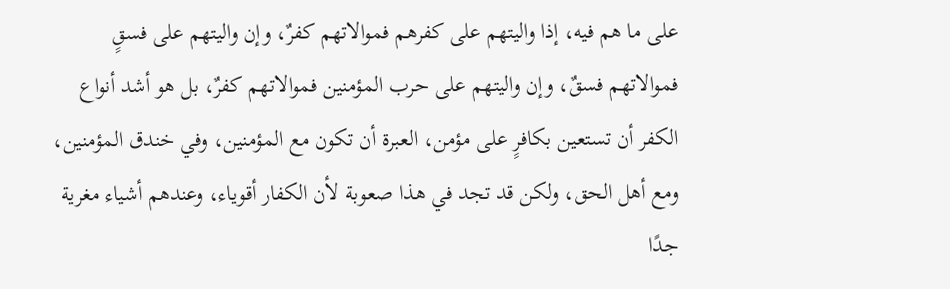على ما هم فيه، إذا واليتهم على كفرهم فموالاتهم كفرٌ، وإن واليتهم على فسقٍ فموالاتهم فسقٌ، وإن واليتهم على حرب المؤمنين فموالاتهم كفرٌ، بل هو أشد أنواع الكفر أن تستعين بكافرٍ على مؤمن، العبرة أن تكون مع المؤمنين، وفي خندق المؤمنين، ومع أهل الحق، ولكن قد تجد في هذا صعوبة لأن الكفار أقوياء، وعندهم أشياء مغرية جدًا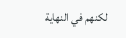لكنهم في النهاية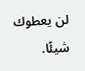لن يعطوك شيئًا.